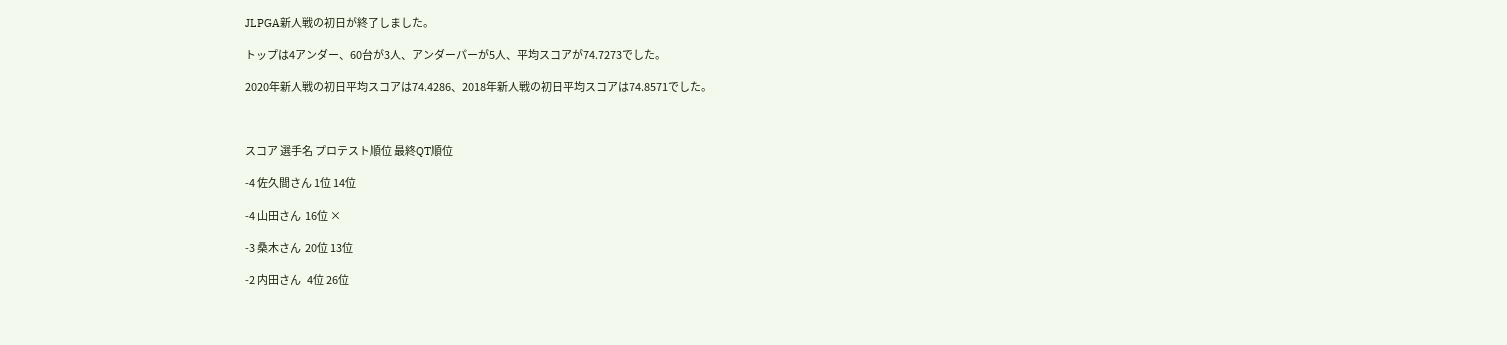JLPGA新人戦の初日が終了しました。

トップは4アンダー、60台が3人、アンダーパーが5人、平均スコアが74.7273でした。

2020年新人戦の初日平均スコアは74.4286、2018年新人戦の初日平均スコアは74.8571でした。



スコア 選手名 プロテスト順位 最終QT順位

-4 佐久間さん 1位 14位

-4 山田さん  16位 ×

-3 桑木さん  20位 13位

-2 内田さん   4位 26位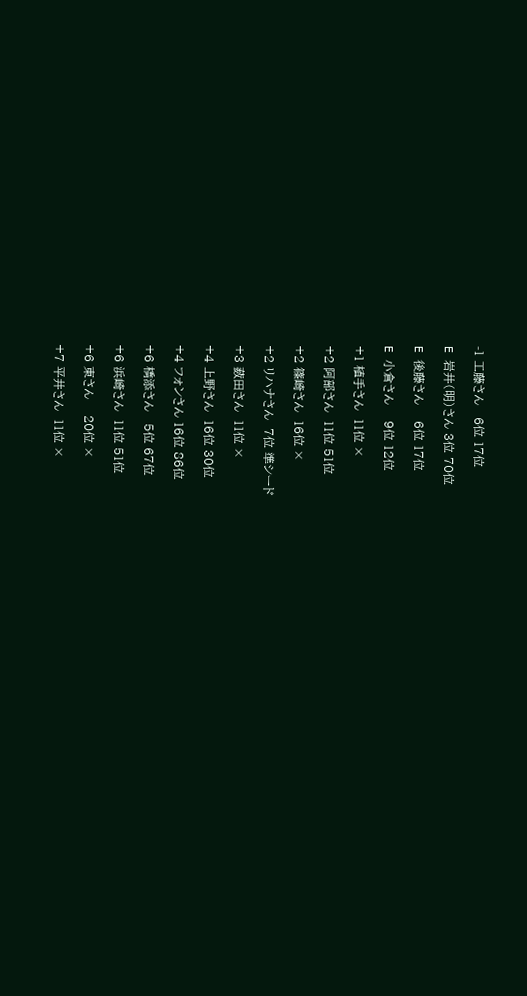-1 工藤さん   6位 17位

E 岩井(明)さん 3位 70位

E 後藤さん    6位 17位

E 小倉さん    9位 12位

+1 植手さん  11位 ×

+2 阿部さん  11位 51位

+2 篠崎さん  16位 ×

+2 リハナさん  7位 準シード

+3 薮田さん  11位 ×

+4 上野さん  16位 30位

+4 フォンさん 16位 86位

+6 橋添さん   5位 67位

+6 浜崎さん  11位 51位

+6 東さん    20位 ×

+7 平井さん  11位 ×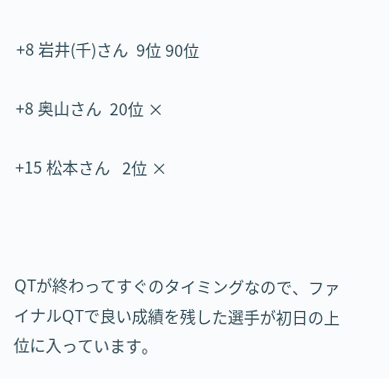+8 岩井(千)さん  9位 90位

+8 奥山さん  20位 ×

+15 松本さん   2位 ×



QTが終わってすぐのタイミングなので、ファイナルQTで良い成績を残した選手が初日の上位に入っています。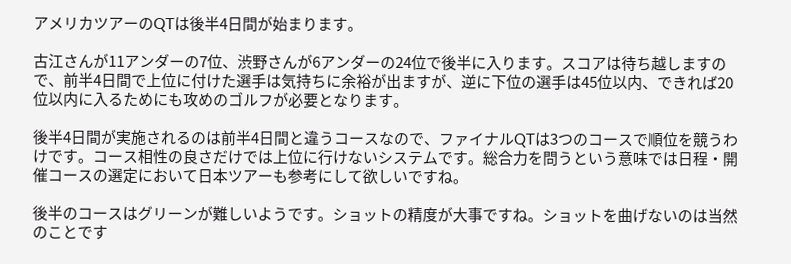アメリカツアーのQTは後半4日間が始まります。

古江さんが11アンダーの7位、渋野さんが6アンダーの24位で後半に入ります。スコアは待ち越しますので、前半4日間で上位に付けた選手は気持ちに余裕が出ますが、逆に下位の選手は45位以内、できれば20位以内に入るためにも攻めのゴルフが必要となります。

後半4日間が実施されるのは前半4日間と違うコースなので、ファイナルQTは3つのコースで順位を競うわけです。コース相性の良さだけでは上位に行けないシステムです。総合力を問うという意味では日程・開催コースの選定において日本ツアーも参考にして欲しいですね。

後半のコースはグリーンが難しいようです。ショットの精度が大事ですね。ショットを曲げないのは当然のことです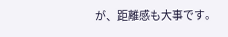が、距離感も大事です。